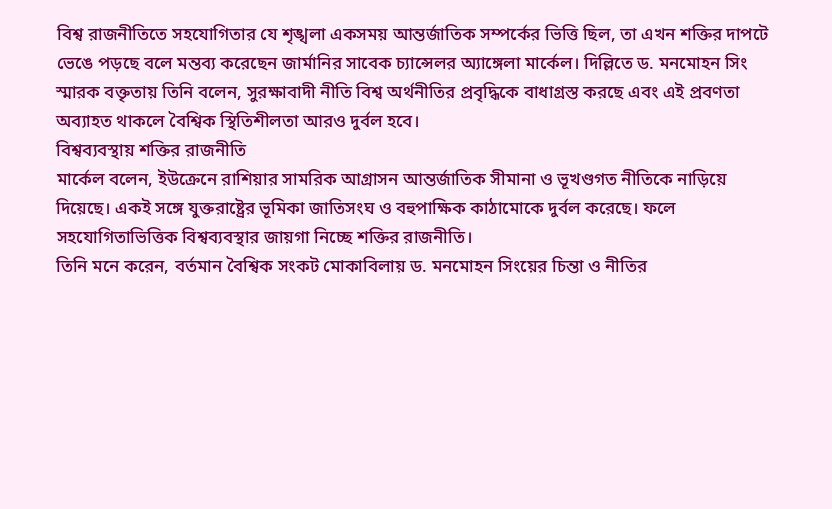বিশ্ব রাজনীতিতে সহযোগিতার যে শৃঙ্খলা একসময় আন্তর্জাতিক সম্পর্কের ভিত্তি ছিল, তা এখন শক্তির দাপটে ভেঙে পড়ছে বলে মন্তব্য করেছেন জার্মানির সাবেক চ্যান্সেলর অ্যাঙ্গেলা মার্কেল। দিল্লিতে ড. মনমোহন সিং স্মারক বক্তৃতায় তিনি বলেন, সুরক্ষাবাদী নীতি বিশ্ব অর্থনীতির প্রবৃদ্ধিকে বাধাগ্রস্ত করছে এবং এই প্রবণতা অব্যাহত থাকলে বৈশ্বিক স্থিতিশীলতা আরও দুর্বল হবে।
বিশ্বব্যবস্থায় শক্তির রাজনীতি
মার্কেল বলেন, ইউক্রেনে রাশিয়ার সামরিক আগ্রাসন আন্তর্জাতিক সীমানা ও ভূখণ্ডগত নীতিকে নাড়িয়ে দিয়েছে। একই সঙ্গে যুক্তরাষ্ট্রের ভূমিকা জাতিসংঘ ও বহুপাক্ষিক কাঠামোকে দুর্বল করেছে। ফলে সহযোগিতাভিত্তিক বিশ্বব্যবস্থার জায়গা নিচ্ছে শক্তির রাজনীতি।
তিনি মনে করেন, বর্তমান বৈশ্বিক সংকট মোকাবিলায় ড. মনমোহন সিংয়ের চিন্তা ও নীতির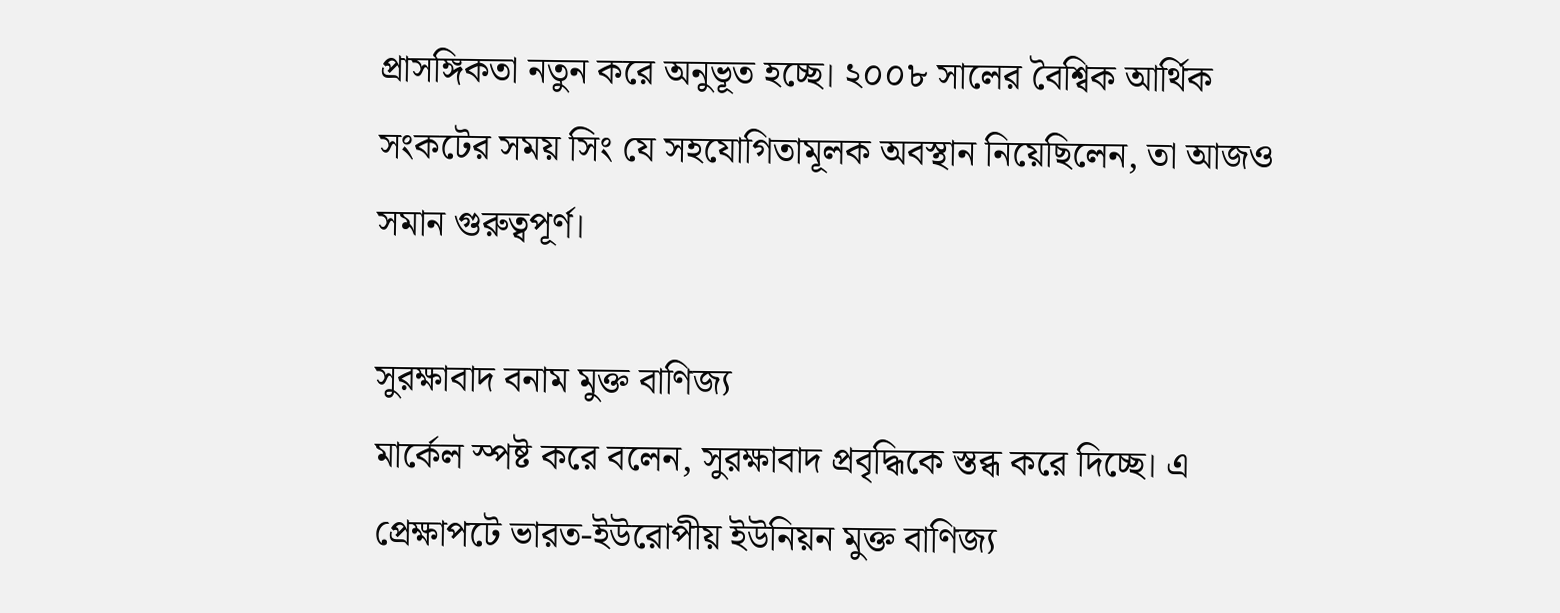প্রাসঙ্গিকতা নতুন করে অনুভূত হচ্ছে। ২০০৮ সালের বৈশ্বিক আর্থিক সংকটের সময় সিং যে সহযোগিতামূলক অবস্থান নিয়েছিলেন, তা আজও সমান গুরুত্বপূর্ণ।

সুরক্ষাবাদ বনাম মুক্ত বাণিজ্য
মার্কেল স্পষ্ট করে বলেন, সুরক্ষাবাদ প্রবৃদ্ধিকে স্তব্ধ করে দিচ্ছে। এ প্রেক্ষাপটে ভারত-ইউরোপীয় ইউনিয়ন মুক্ত বাণিজ্য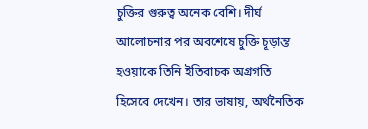চুক্তির গুরুত্ব অনেক বেশি। দীর্ঘ আলোচনার পর অবশেষে চুক্তি চূড়ান্ত হওয়াকে তিনি ইতিবাচক অগ্রগতি হিসেবে দেখেন। তার ভাষায়, অর্থনৈতিক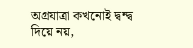অগ্রযাত্রা কখনোই দ্বন্দ্ব দিয়ে নয়,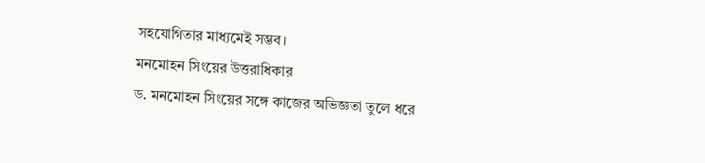সহযোগিতার মাধ্যমেই সম্ভব।
মনমোহন সিংয়ের উত্তরাধিকার
ড. মনমোহন সিংয়ের সঙ্গে কাজের অভিজ্ঞতা তুলে ধরে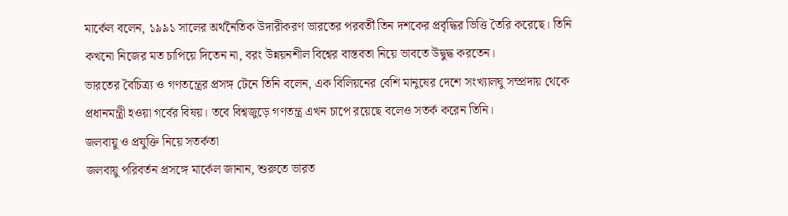মার্কেল বলেন, ১৯৯১ সালের অর্থনৈতিক উদারীকরণ ভারতের পরবর্তী তিন দশকের প্রবৃদ্ধির ভিত্তি তৈরি করেছে। তিনি কখনো নিজের মত চাপিয়ে দিতেন না, বরং উন্নয়নশীল বিশ্বের বাস্তবতা নিয়ে ভাবতে উদ্বুদ্ধ করতেন।
ভারতের বৈচিত্র্য ও গণতন্ত্রের প্রসঙ্গ টেনে তিনি বলেন, এক বিলিয়নের বেশি মানুষের দেশে সংখ্যালঘু সম্প্রদায় থেকে প্রধানমন্ত্রী হওয়া গর্বের বিষয়। তবে বিশ্বজুড়ে গণতন্ত্র এখন চাপে রয়েছে বলেও সতর্ক করেন তিনি।
জলবায়ু ও প্রযুক্তি নিয়ে সতর্কতা
জলবায়ু পরিবর্তন প্রসঙ্গে মার্কেল জানান, শুরুতে ভারত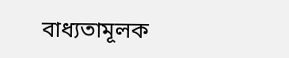বাধ্যতামূলক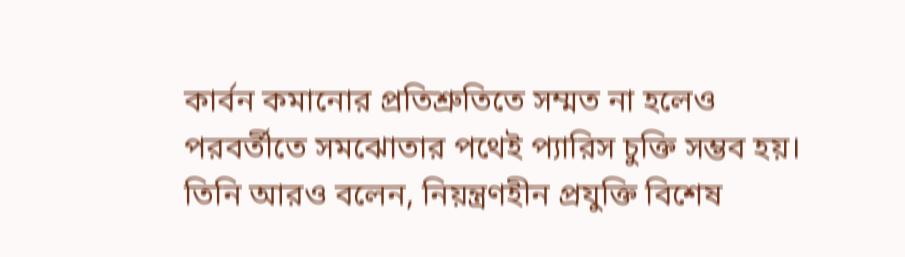কার্বন কমানোর প্রতিশ্রুতিতে সম্মত না হলেও পরবর্তীতে সমঝোতার পথেই প্যারিস চুক্তি সম্ভব হয়।
তিনি আরও বলেন, নিয়ন্ত্রণহীন প্রযুক্তি বিশেষ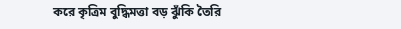করে কৃত্রিম বুদ্ধিমত্তা বড় ঝুঁকি তৈরি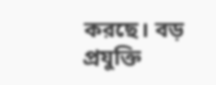করছে। বড় প্রযুক্তি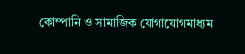কোম্পানি ও সামাজিক যোগাযোগমাধ্যম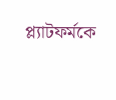প্ল্যাটফর্মকে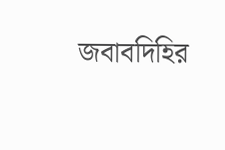জবাবদিহির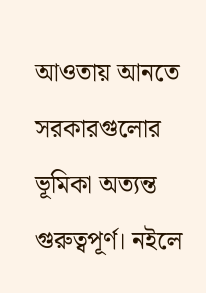আওতায় আনতে সরকারগুলোর ভূমিকা অত্যন্ত গুরুত্বপূর্ণ। নইলে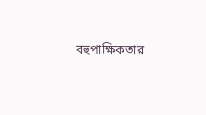বহুপাক্ষিকতার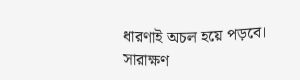ধারণাই অচল হয়ে পড়বে।
সারাক্ষণ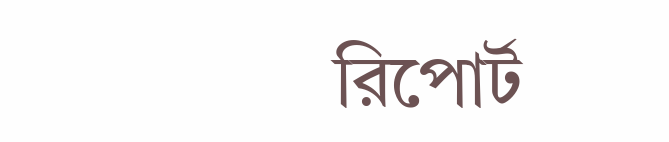রিপোর্ট